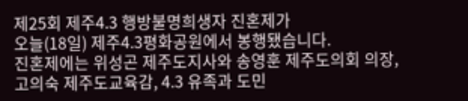제25회 제주4.3 행방불명희생자 진혼제가
오늘(18일) 제주4.3평화공원에서 봉행됐습니다.
진혼제에는 위성곤 제주도지사와 송영훈 제주도의회 의장,
고의숙 제주도교육감, 4.3 유족과 도민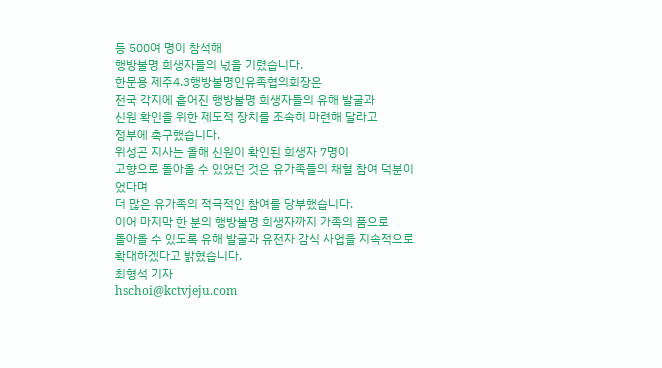등 500여 명이 참석해
행방불명 희생자들의 넋을 기렸습니다.
한문용 제주4.3행방불명인유족협의회장은
전국 각지에 흩어진 행방불명 희생자들의 유해 발굴과
신원 확인을 위한 제도적 장치를 조속히 마련해 달라고
정부에 촉구했습니다.
위성곤 지사는 올해 신원이 확인된 희생자 7명이
고향으로 돌아올 수 있었던 것은 유가족들의 채혈 참여 덕분이었다며
더 많은 유가족의 적극적인 참여를 당부했습니다.
이어 마지막 한 분의 행방불명 희생자까지 가족의 품으로
돌아올 수 있도록 유해 발굴과 유전자 감식 사업을 지속적으로 확대하겠다고 밝혔습니다.
최형석 기자
hschoi@kctvjeju.com